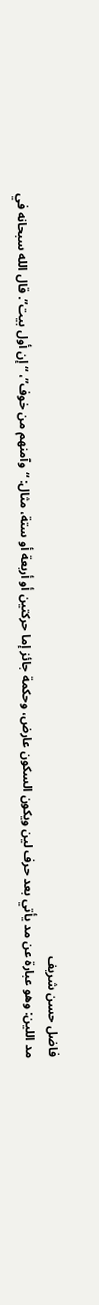فاضل حسن شريف
مد اللين: وهو عبارة عن مد يأتي بعد حرف لين ويكون السكون عارض، وحكمة جائز إما حركتين أو أربعة أو ستة، مثال: “وآمنهم من خوف”، “إن أول بيت”. قال الله سبحانه في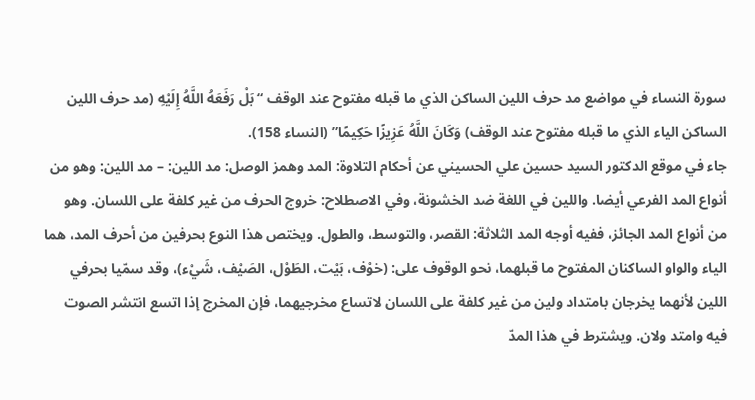سورة النساء في مواضع مد حرف اللين الساكن الذي ما قبله مفتوح عند الوقف “بَلْ رَفَعَهُ اللَّهُ إِلَيْهِ (مد حرف اللين الساكن الياء الذي ما قبله مفتوح عند الوقف) وَكَانَ اللَّهُ عَزِيزًا حَكِيمًا” (النساء 158).
جاء في موقع الدكتور السيد حسين علي الحسيني عن أحكام التلاوة: المد وهمز الوصل: مد اللين: – مد اللين: وهو من أنواع المد الفرعي أيضا. واللين في اللغة ضد الخشونة، وفي الاصطلاح: خروج الحرف من غير كلفة على اللسان. وهو من أنواع المد الجائز، ففيه أوجه المد الثلاثة: القصر، والتوسط، والطول. ويختص هذا النوع بحرفين من أحرف المد، هما الياء والواو الساكنان المفتوح ما قبلهما، نحو الوقوف على: (خوْف، بَيْت، الطَوْل، الصَيْف، شَيْء)، وقد سمّيا بحرفي اللين لأنهما يخرجان بامتداد ولين من غير كلفة على اللسان لاتساع مخرجيهما، فإن المخرج إذا اتسع انتشر الصوت فيه وامتد ولان. ويشترط في هذا المدّ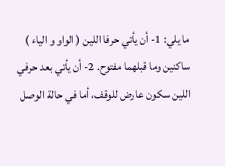ما يلي: 1- أن يأتي حرفا اللين ( الواو و الياء ) ساكنين وما قبلهما مفتوح. 2- أن يأتي بعد حرفي اللين سكون عارض للوقف، أما في حالة الوصل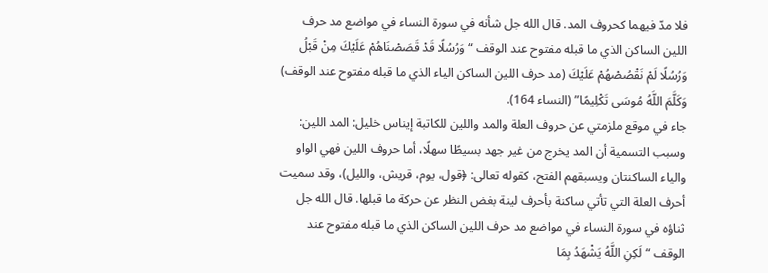فلا مدّ فيهما كحروف المد. قال الله جل شأنه في سورة النساء في مواضع مد حرف اللين الساكن الذي ما قبله مفتوح عند الوقف “وَرُسُلًا قَدْ قَصَصْنَاهُمْ عَلَيْكَ مِنْ قَبْلُ وَرُسُلًا لَمْ نَقْصُصْهُمْ عَلَيْكَ (مد حرف اللين الساكن الياء الذي ما قبله مفتوح عند الوقف) وَكَلَّمَ اللَّهُ مُوسَى تَكْلِيمًا” (النساء 164).
جاء في موقع ملزمتي عن حروف العلة والمد واللين للكاتبة إيناس خليل: المد اللين: وسبب التسمية أن المد يخرج من غير جهد بسيطًا سهلًا، أما حروف اللين فهي الواو والياء الساكنتان ويسبقهم الفتح، كقوله تعالى: ﴿قول، يوم، قريش، والليل)، وقد سميت أحرف العلة التي تأتي ساكنة بأحرف لينة بغض النظر عن حركة ما قبلها. قال الله جل ثناؤه في سورة النساء في مواضع مد حرف اللين الساكن الذي ما قبله مفتوح عند الوقف “لَكِنِ اللَّهُ يَشْهَدُ بِمَا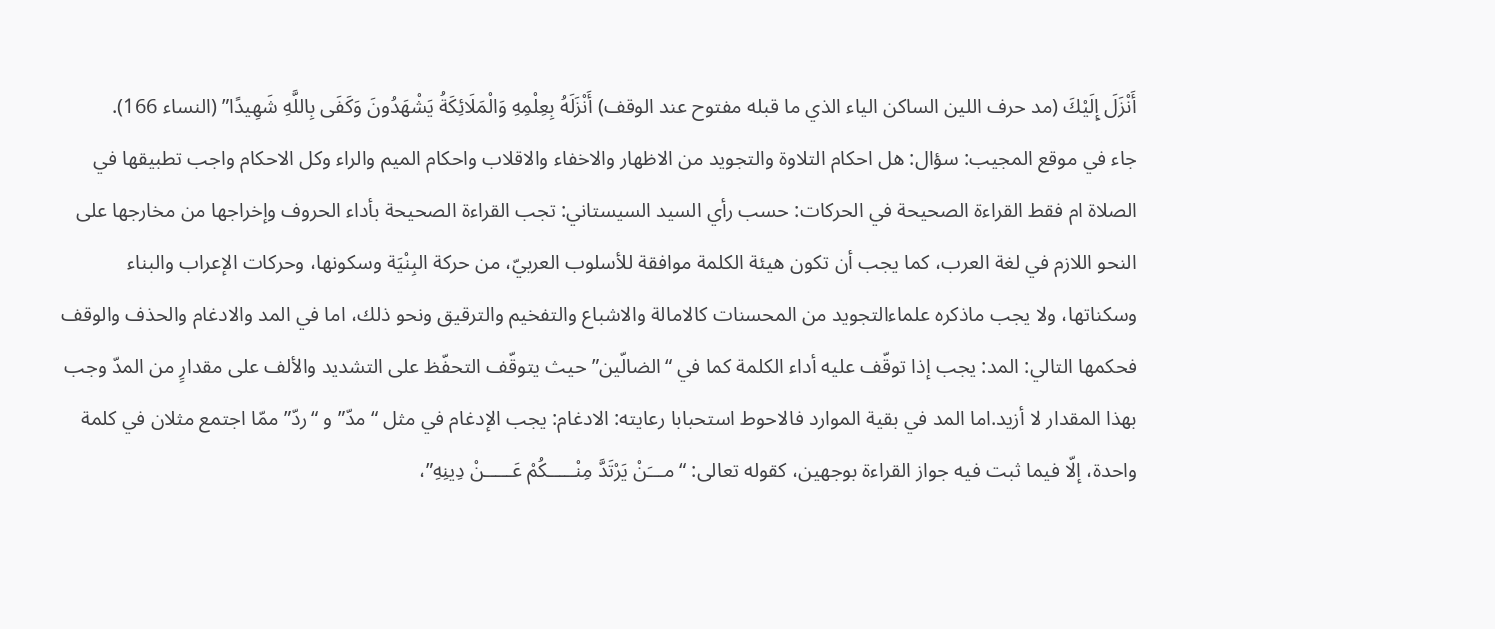أَنْزَلَ إِلَيْكَ (مد حرف اللين الساكن الياء الذي ما قبله مفتوح عند الوقف) أَنْزَلَهُ بِعِلْمِهِ وَالْمَلَائِكَةُ يَشْهَدُونَ وَكَفَى بِاللَّهِ شَهِيدًا” (النساء 166).
جاء في موقع المجيب: سؤال: هل احكام التلاوة والتجويد من الاظهار والاخفاء والاقلاب واحكام الميم والراء وكل الاحكام واجب تطبيقها في الصلاة ام فقط القراءة الصحيحة في الحركات: حسب رأي السيد السيستاني: تجب القراءة الصحيحة بأداء الحروف وإخراجها من مخارجها على النحو اللازم في لغة العرب، كما يجب أن تكون هيئة الكلمة موافقة للأسلوب العربيّ، من حركة البِنْيَة وسكونها، وحركات الإعراب والبناء وسكناتها، ولا يجب ماذكره علماءالتجويد من المحسنات كالامالة والاشباع والتفخيم والترقيق ونحو ذلك، اما في المد والادغام والحذف والوقف فحكمها التالي: المد: يجب إذا توقّف عليه أداء الكلمة كما في “الضالّين” حيث يتوقّف التحفّظ على التشديد والألف على مقدارٍ من المدّ وجب بهذا المقدار لا أزيد.اما المد في بقية الموارد فالاحوط استحبابا رعايته: الادغام: يجب الإدغام في مثل “مدّ” و “ردّ” ممّا اجتمع مثلان في كلمة واحدة، إلّا فيما ثبت فيه جواز القراءة بوجهين، كقوله تعالى: “مـــَنْ يَرْتَدَّ مِنْـــــكُمْ عَـــــنْ دِينِهِ”،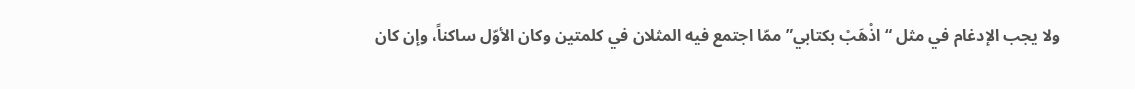ولا يجب الإدغام في مثل “اذْهَبْ بكتابي” ممّا اجتمع فيه المثلان في كلمتين وكان الأوّل ساكناً، وإن كان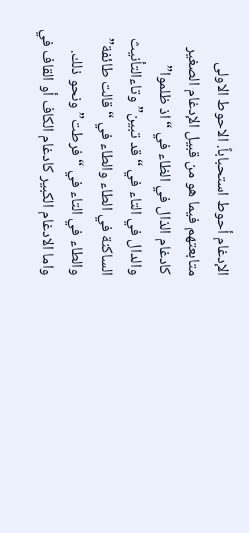الإدغام أحوط استحباباً. الاحوط الاولى متابعتهم فيما هو من قبيل الإدغام الصغير كادغام الذال في الظاء في “اذ ظلموا” والدال في التاء في “قد تبين” وتاءالتأنيث الساكنة في الطاء والطاء في “قالت طائفة” والطاء في التاء في “فرطت” ونحو ذلك. واما الادغام الكبير كادغام الكاف أو القاف في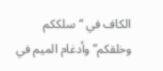الكاف في “سلككم وخلقكم” وأدغام الميم في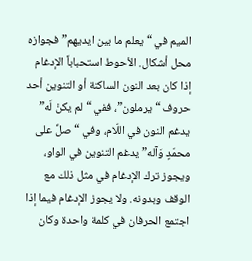الميم في “يعلم ما بين ايديهم” فجوازه محل أشكال. الأحوط استحباباً الإدغام إذا كان بعد النون الساكنة أو التنوين أحد حروف “يرملون”، ففي “لم يكنْ لَه” يدغم النون في اللّام، وفي “صلِّ على محمّدٍ وَآله” يدغم التنوين في الواو، ويجوز ترك الإدغام في مثل ذلك مع الوقف وبدونه. ولا يجوز الإدغام فيما إذا اجتمع الحرفان في كلمة واحدة وكان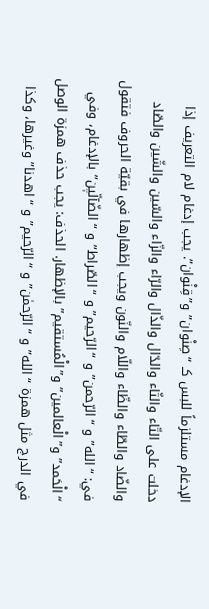الإدغام مستلزماً للبس كـ “صِنْوان” و”قِنْوان”. يجب إدغام لام التعريف إذا دخلت على التّاء والثّاء والدّال والذّال والرّاء والزّاء والسّين والشّين والصّاد والضّاد والطّاء والظّاء واللّام والنّون ويجب إظهارها في بقيّة الحروف فتقول في: “الله” و “الرّحمن” و “الرّحيم” و “الصّراط” و “الضّآلّيٖن” بالإدغام، وفي “الْحَمد” و”الْعالمين” و”الْمُستقيم” بالإظهار. الحذف: يجب حذف همزة الوصل في الدرج مثل همزة “الله” و “الرّحمٰن” و “الرّحيم” و “اهدنا” وغيرها، وكذا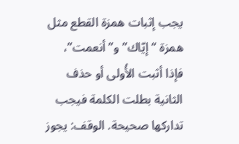يجب إثبات همزة القطع مثل همزة “إيّاك” و”أنعمت”، فإذا أثبت الأُولى أو حذف الثانية بطلت الكلمة فيجب تداركها صحيحة. الوقف: يجوز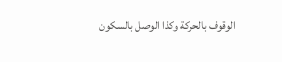الوقوف بالحركة وكذا الوصل بالسكون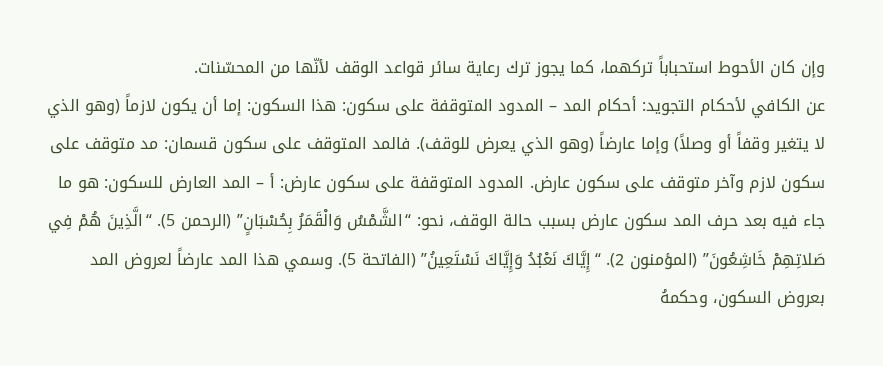وإن كان الأحوط استحباباً تركهما، كما يجوز ترك رعاية سائر قواعد الوقف لأنّها من المحسّنات.
عن الكافي لأحكام التجويد: أحكام المد – المدود المتوقفة على سكون: هذا السكون: إما أن يكون لازماً (وهو الذي لا يتغير وقفاً أو وصلاً) وإما عارضاً (وهو الذي يعرض للوقف). فالمد المتوقف على سكون قسمان: مد متوقف على سكون لازم وآخر متوقف على سكون عارض. المدود المتوقفة على سكون عارض: أ – المد العارض للسكون: هو ما جاء فيه بعد حرف المد سكون عارض بسبب حالة الوقف، نحو: “الشَّمْسُ وَالْقَمَرُ بِحُسْبَانٍ” (الرحمن 5). “الَّذِينَ هُمْ فِي صَلاتِهِمْ خَاشِعُونَ” (المؤمنون 2). “إِيَّاكَ نَعْبُدُ وَإِيَّاكَ نَسْتَعِينُ” (الفاتحة 5). وسمي هذا المد عارضاً لعروض المد بعروض السكون، وحكمهُ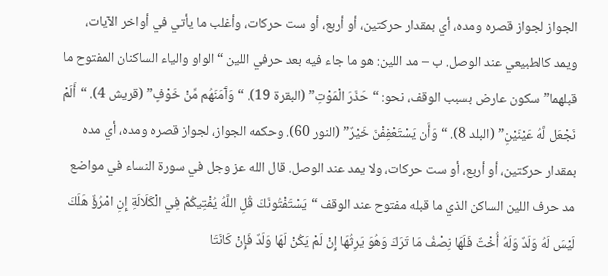الجواز لجواز قصره ومده، أي بمقدار حركتين، أو أربع، أو ست حركات، وأغلب ما يأتي في أواخر الآيات، ويمد كالطبيعي عند الوصل. ب – مد اللين: هو ما جاء فيه بعد حرفي اللين “الواو والياء الساكنان المفتوح ما قبلهما” سكون عارض بسبب الوقف، نحو: “حَذَرَ الْمَوْتِ” (البقرة 19). “وَآَمَنَهُم مِّنْ خَوْفٍ” (قريش 4). “أَلَمْ نَجْعَل لَّهُ عَيْنَيْنِ” (البلد 8). “وَأَن يَسْتَعْفِفْنَ خَيْرٌ” (النور 60). وحكمه الجواز، لجواز قصره ومده، أي مده بمقدار حركتين، أو أربع، أو ست حركات، ولا يمد عند الوصل. قال الله عز وجل في سورة النساء في مواضع مد حرف اللين الساكن الذي ما قبله مفتوح عند الوقف “يَسْتَفْتُونَكَ قُلِ اللَّهُ يُفْتِيكُمْ فِي الْكَلَالَةِ إِنِ امْرُؤٌ هَلَكَ لَيْسَ لَهُ وَلَدٌ وَلَهُ أُخْتٌ فَلَهَا نِصْفُ مَا تَرَكَ وَهُوَ يَرِثُهَا إِنْ لَمْ يَكُنْ لَهَا وَلَدٌ فَإِنْ كَانَتَا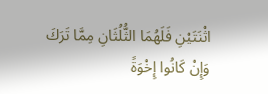اثْنَتَيْنِ فَلَهُمَا الثُّلُثَانِ مِمَّا تَرَكَ وَإِنْ كَانُوا إِخْوَةً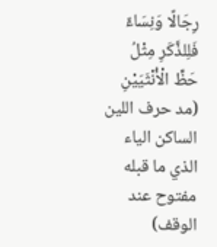رِجَالًا وَنِسَاءً فَلِلذَّكَرِ مِثْلُ حَظِّ الْأُنْثَيَيْنِ (مد حرف اللين الساكن الياء الذي ما قبله مفتوح عند الوقف)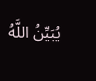يُبَيِّنُ اللَّهُ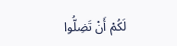لَكُمْ أَنْ تَضِلُّوا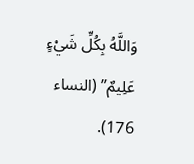وَاللَّهُ بِكُلِّ شَيْءٍ عَلِيمٌ” (النساء 176).